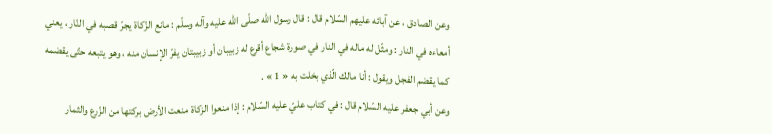وعن الصادق ، عن آبائه عليهم السّلام قال : قال رسول اللّه صلّى اللّه عليه وآله وسلّم : مانع الزّكاة يجرّ قصبه في النّار ، يعني أمعاءه في النار : ومثّل له ماله في النار في صورة شجاع أقرع له زبيبان أو زبيبتان يفرّ الإنسان منه ، وهو يتبعه حتّى يقضمه كما يقضم الفجل ويقول : أنا مالك الّذي بخلت به « 1 » .
وعن أبي جعفر عليه السّلام قال : في كتاب عليّ عليه السّلام : إذا منعوا الزكاة منعت الأرض بركتها من الزّرع والثمار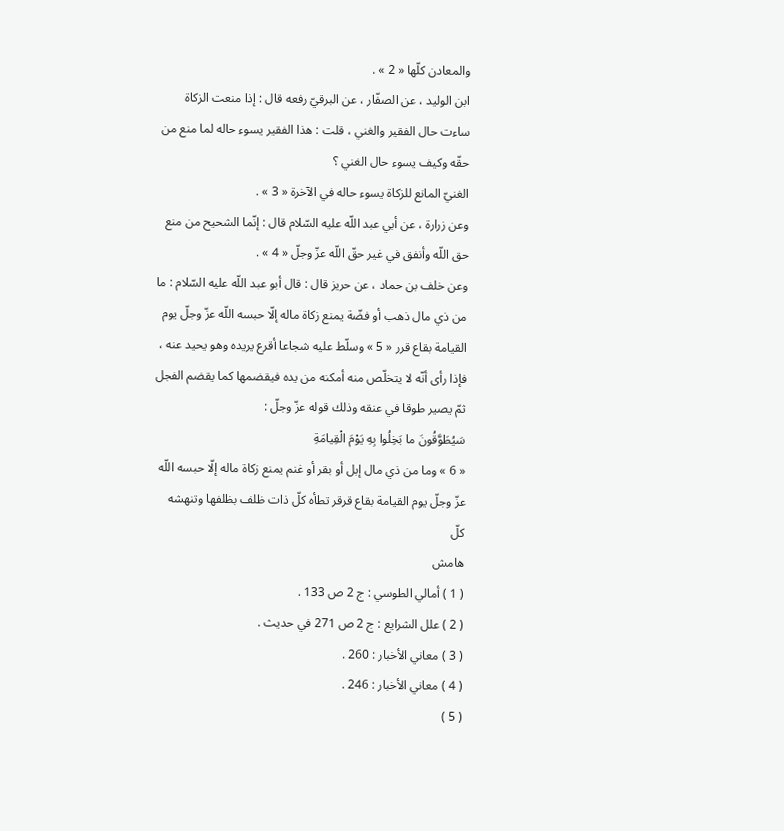والمعادن كلّها « 2 » .
ابن الوليد ، عن الصفّار ، عن البرقيّ رفعه قال : إذا منعت الزكاة ساءت حال الفقير والغني ، قلت : هذا الفقير يسوء حاله لما منع من حقّه وكيف يسوء حال الغني ؟
الغنيّ المانع للزكاة يسوء حاله في الآخرة « 3 » .
وعن زرارة ، عن أبي عبد اللّه عليه السّلام قال : إنّما الشحيح من منع حق اللّه وأنفق في غير حقّ اللّه عزّ وجلّ « 4 » .
وعن خلف بن حماد ، عن حريز قال : قال أبو عبد اللّه عليه السّلام : ما من ذي مال ذهب أو فضّة يمنع زكاة ماله إلّا حبسه اللّه عزّ وجلّ يوم القيامة بقاع قرر « 5 » وسلّط عليه شجاعا أقرع يريده وهو يحيد عنه ، فإذا رأى أنّه لا يتخلّص منه أمكنه من يده فيقضمها كما يقضم الفجل ثمّ يصير طوقا في عنقه وذلك قوله عزّ وجلّ :
سَيُطَوَّقُونَ ما بَخِلُوا بِهِ يَوْمَ الْقِيامَةِ
« 6 » وما من ذي مال إبل أو بقر أو غنم يمنع زكاة ماله إلّا حبسه اللّه عزّ وجلّ يوم القيامة بقاع قرقر تطأه كلّ ذات ظلف بظلفها وتنهشه كلّ
هامش
( 1 ) أمالي الطوسي : ج 2 ص 133 .
( 2 ) علل الشرايع : ج 2 ص 271 في حديث .
( 3 ) معاني الأخبار : 260 .
( 4 ) معاني الأخبار : 246 .
( 5 )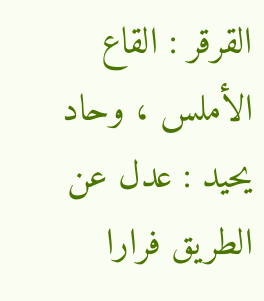القرقر : القاع الأملس ، وحاد يحيد : عدل عن الطريق فرارا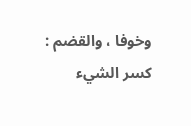وخوفا ، والقضم : كسر الشيء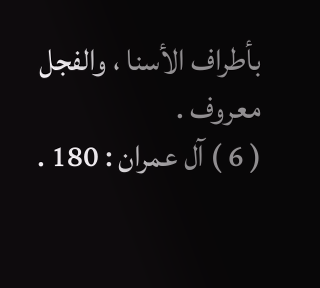بأطراف الأسنا ، والفجل معروف .
( 6 ) آل عمران : 180 .